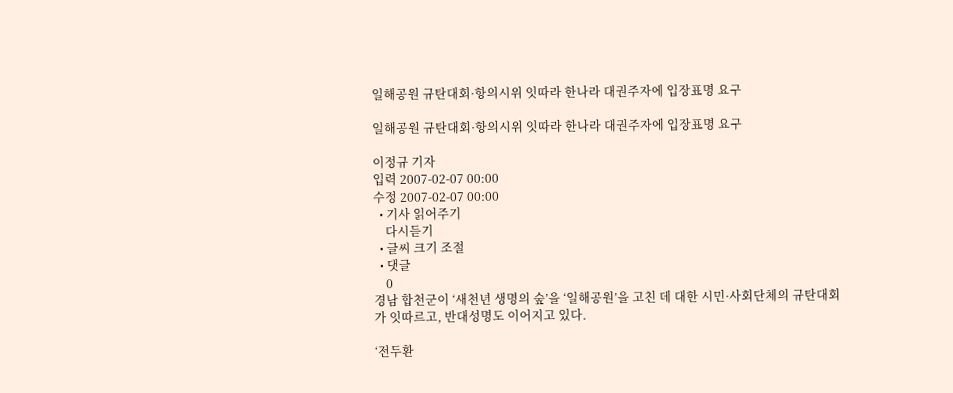일해공원 규탄대회·항의시위 잇따라 한나라 대권주자에 입장표명 요구

일해공원 규탄대회·항의시위 잇따라 한나라 대권주자에 입장표명 요구

이정규 기자
입력 2007-02-07 00:00
수정 2007-02-07 00:00
  • 기사 읽어주기
    다시듣기
  • 글씨 크기 조절
  • 댓글
    0
경남 합천군이 ‘새천년 생명의 숲’을 ‘일해공원’을 고친 데 대한 시민·사회단체의 규탄대회가 잇따르고, 반대성명도 이어지고 있다.

‘전두환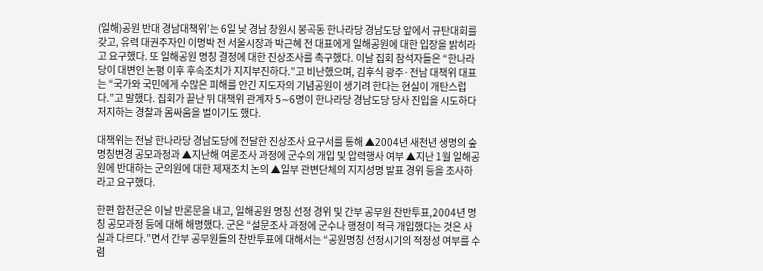(일해)공원 반대 경남대책위’는 6일 낮 경남 창원시 봉곡동 한나라당 경남도당 앞에서 규탄대회를 갖고, 유력 대권주자인 이명박 전 서울시장과 박근혜 전 대표에게 일해공원에 대한 입장을 밝히라고 요구했다. 또 일해공원 명칭 결정에 대한 진상조사를 촉구했다. 이날 집회 참석자들은 “한나라당이 대변인 논평 이후 후속조치가 지지부진하다.”고 비난했으며, 김후식 광주·전남 대책위 대표는 “국가와 국민에게 수많은 피해를 안긴 지도자의 기념공원이 생기려 한다는 현실이 개탄스럽다.”고 말했다. 집회가 끝난 뒤 대책위 관계자 5∼6명이 한나라당 경남도당 당사 진입을 시도하다 저지하는 경찰과 몸싸움을 벌이기도 했다.

대책위는 전날 한나라당 경남도당에 전달한 진상조사 요구서를 통해 ▲2004년 새천년 생명의 숲 명칭변경 공모과정과 ▲지난해 여론조사 과정에 군수의 개입 및 압력행사 여부 ▲지난 1월 일해공원에 반대하는 군의원에 대한 제재조치 논의 ▲일부 관변단체의 지지성명 발표 경위 등을 조사하라고 요구했다.

한편 합천군은 이날 반론문을 내고, 일해공원 명칭 선정 경위 및 간부 공무원 찬반투표,2004년 명칭 공모과정 등에 대해 해명했다. 군은 “설문조사 과정에 군수나 행정이 적극 개입했다는 것은 사실과 다르다.”면서 간부 공무원들의 찬반투표에 대해서는 “공원명칭 선정시기의 적정성 여부를 수렴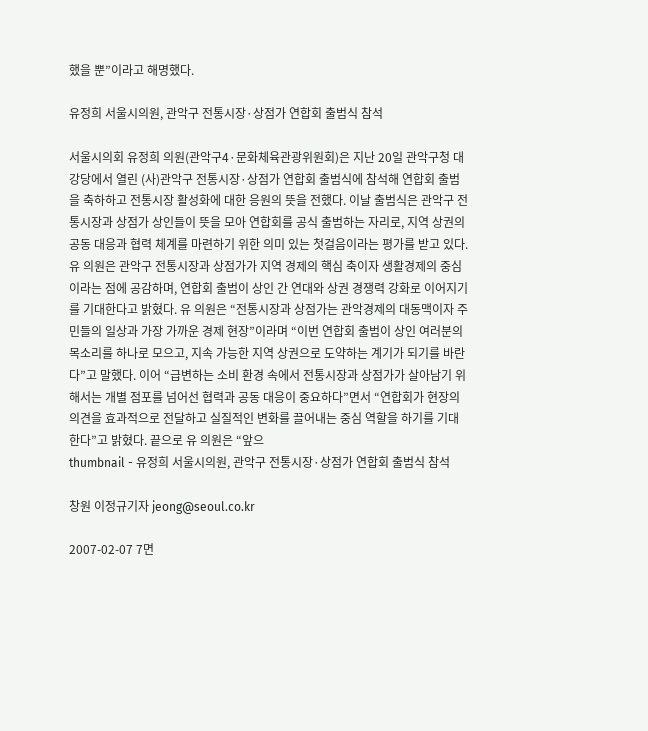했을 뿐”이라고 해명했다.

유정희 서울시의원, 관악구 전통시장·상점가 연합회 출범식 참석

서울시의회 유정희 의원(관악구4·문화체육관광위원회)은 지난 20일 관악구청 대강당에서 열린 (사)관악구 전통시장·상점가 연합회 출범식에 참석해 연합회 출범을 축하하고 전통시장 활성화에 대한 응원의 뜻을 전했다. 이날 출범식은 관악구 전통시장과 상점가 상인들이 뜻을 모아 연합회를 공식 출범하는 자리로, 지역 상권의 공동 대응과 협력 체계를 마련하기 위한 의미 있는 첫걸음이라는 평가를 받고 있다. 유 의원은 관악구 전통시장과 상점가가 지역 경제의 핵심 축이자 생활경제의 중심이라는 점에 공감하며, 연합회 출범이 상인 간 연대와 상권 경쟁력 강화로 이어지기를 기대한다고 밝혔다. 유 의원은 “전통시장과 상점가는 관악경제의 대동맥이자 주민들의 일상과 가장 가까운 경제 현장”이라며 “이번 연합회 출범이 상인 여러분의 목소리를 하나로 모으고, 지속 가능한 지역 상권으로 도약하는 계기가 되기를 바란다”고 말했다. 이어 “급변하는 소비 환경 속에서 전통시장과 상점가가 살아남기 위해서는 개별 점포를 넘어선 협력과 공동 대응이 중요하다”면서 “연합회가 현장의 의견을 효과적으로 전달하고 실질적인 변화를 끌어내는 중심 역할을 하기를 기대한다”고 밝혔다. 끝으로 유 의원은 “앞으
thumbnail - 유정희 서울시의원, 관악구 전통시장·상점가 연합회 출범식 참석

창원 이정규기자 jeong@seoul.co.kr

2007-02-07 7면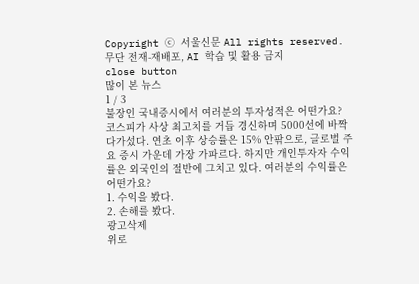Copyright ⓒ 서울신문 All rights reserved. 무단 전재-재배포, AI 학습 및 활용 금지
close button
많이 본 뉴스
1 / 3
불장인 국내증시에서 여러분의 투자성적은 어떤가요?
코스피가 사상 최고치를 거듭 경신하며 5000선에 바짝 다가섰다. 연초 이후 상승률은 15% 안팎으로, 글로벌 주요 증시 가운데 가장 가파르다. 하지만 개인투자자 수익률은 외국인의 절반에 그치고 있다. 여러분의 수익률은 어떤가요?
1. 수익을 봤다.
2. 손해를 봤다.
광고삭제
위로